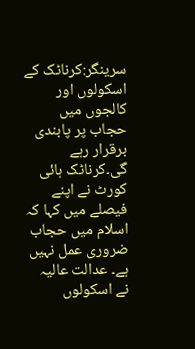سرینگر:کرناٹک کے اسکولوں اور کالجوں میں حجاب پر پابندی برقرار رہے گی۔کرناٹک ہائی کورٹ نے اپنے فیصلے میں کہا کہ اسلام میں حجاب ضروری عمل نہیں ہے۔ عدالت عالیہ نے اسکولوں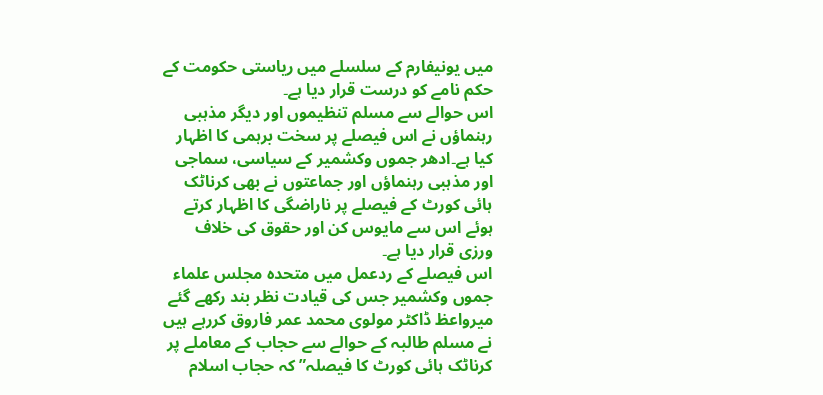میں یونیفارم کے سلسلے میں ریاستی حکومت کے حکم نامے کو درست قرار دیا ہے۔
اس حوالے سے مسلم تنظیموں اور دیگر مذہبی رہنماؤں نے اس فیصلے پر سخت برہمی کا اظہار کیا ہے۔ادھر جموں وکشمیر کے سیاسی، سماجی اور مذہبی رہنماؤں اور جماعتوں نے بھی کرناٹک ہائی کورٹ کے فیصلے پر ناراضگی کا اظہار کرتے ہوئے اس سے مایوس کن اور حقوق کی خلاف ورزی قرار دیا ہے۔
اس فیصلے کے ردعمل میں متحدہ مجلس علماء جموں وکشمیر جس کی قیادت نظر بند رکھے گئے میرواعظ ڈاکٹر مولوی محمد عمر فاروق کررہے ہیں نے مسلم طالبہ کے حوالے سے حجاب کے معاملے پر کرناٹک ہائی کورٹ کا فیصلہ” کہ حجاب اسلام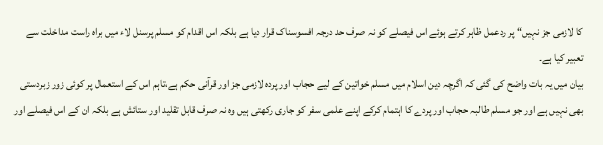کا لازمی جز نہیں“ پر ردعمل ظاہر کرتے ہوئے اس فیصلے کو نہ صرف حد درجہ افسوسناک قرار دیا ہے بلکہ اس اقدام کو مسلم پرسنل لاء میں براہ راست مداخلت سے تعبیر کیا ہے۔
بیان میں یہ بات واضح کی گئی کہ اگرچہ دین اسلام میں مسلم خواتین کے لیے حجاب اور پردہ لازمی جز اور قرآنی حکم ہے،تاہم اس کے استعمال پر کوئی زور زبردستی بھی نہیں ہے اور جو مسلم طالبہ حجاب اور پردے کا اہتمام کرکے اپنے علمی سفر کو جاری رکھتی ہیں وہ نہ صرف قابل تقلید اور ستائش ہے بلکہ ان کے اس فیصلے اور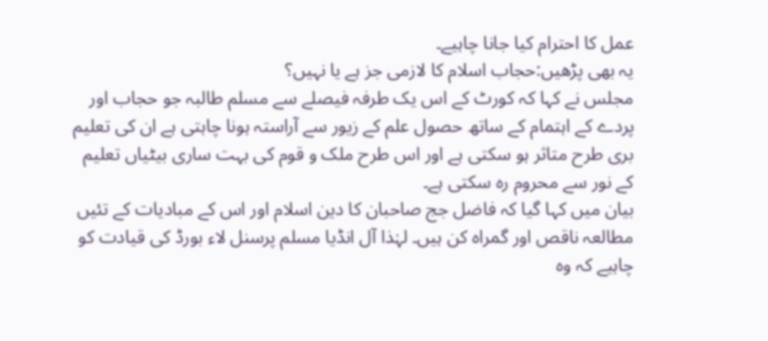عمل کا احترام کیا جانا چاہیے۔
یہ بھی پڑھیں:حجاب اسلام کا لازمی جز ہے یا نہیں؟
مجلس نے کہا کہ کورٹ کے اس یک طرفہ فیصلے سے مسلم طالبہ جو حجاب اور پردے کے اہتمام کے ساتھ حصول علم کے زیور سے آراستہ ہونا چاہتی ہے ان کی تعلیم بری طرح متاثر ہو سکتی ہے اور اس طرح ملک و قوم کی بہت ساری بیٹیاں تعلیم کے نور سے محروم رہ سکتی ہے۔
بیان میں کہا گیا کہ فاضل جج صاحبان کا دین اسلام اور اس کے مبادیات کے تئیں مطالعہ ناقص اور گمراہ کن ہیں۔ لہٰذا آل انڈیا مسلم پرسنل لاء بورڈ کی قیادت کو چاہیے کہ وہ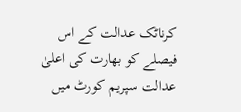کرناٹک عدالت کے اس فیصلے کو بھارت کی اعلیٰ عدالت سپریم کورٹ میں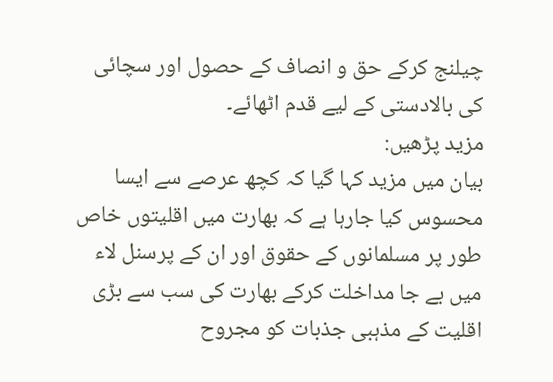چیلنج کرکے حق و انصاف کے حصول اور سچائی کی بالادستی کے لیے قدم اٹھائے۔
مزید پڑھیں:
بیان میں مزید کہا گیا کہ کچھ عرصے سے ایسا محسوس کیا جارہا ہے کہ بھارت میں اقلیتوں خاص طور پر مسلمانوں کے حقوق اور ان کے پرسنل لاء میں بے جا مداخلت کرکے بھارت کی سب سے بڑی اقلیت کے مذہبی جذبات کو مجروح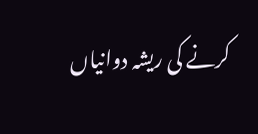کرنے کی ریشہ دوانیاں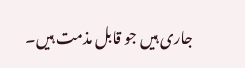جاری ہیں جو قابل مذمت ہیں۔